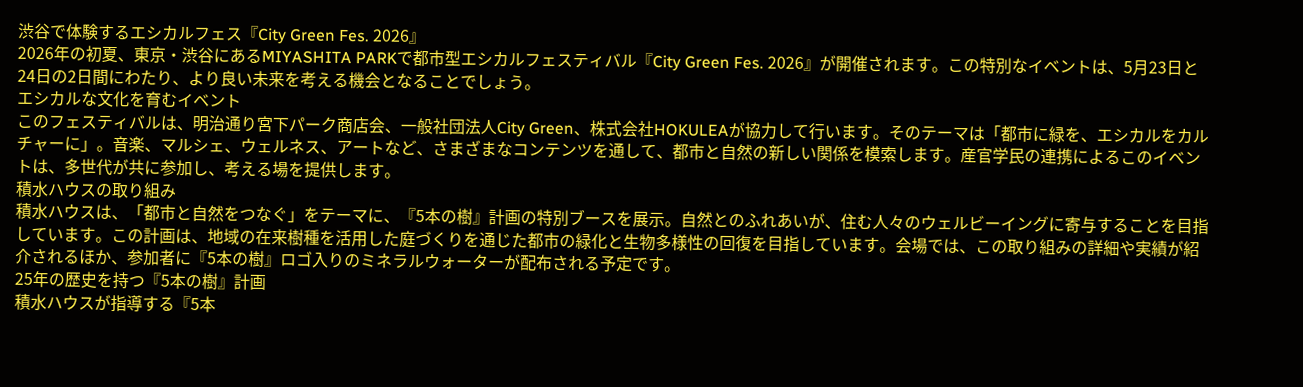渋谷で体験するエシカルフェス『City Green Fes. 2026』
2026年の初夏、東京・渋谷にあるMIYASHITA PARKで都市型エシカルフェスティバル『City Green Fes. 2026』が開催されます。この特別なイベントは、5月23日と24日の2日間にわたり、より良い未来を考える機会となることでしょう。
エシカルな文化を育むイベント
このフェスティバルは、明治通り宮下パーク商店会、一般社団法人City Green、株式会社HOKULEAが協力して行います。そのテーマは「都市に緑を、エシカルをカルチャーに」。音楽、マルシェ、ウェルネス、アートなど、さまざまなコンテンツを通して、都市と自然の新しい関係を模索します。産官学民の連携によるこのイベントは、多世代が共に参加し、考える場を提供します。
積水ハウスの取り組み
積水ハウスは、「都市と自然をつなぐ」をテーマに、『5本の樹』計画の特別ブースを展示。自然とのふれあいが、住む人々のウェルビーイングに寄与することを目指しています。この計画は、地域の在来樹種を活用した庭づくりを通じた都市の緑化と生物多様性の回復を目指しています。会場では、この取り組みの詳細や実績が紹介されるほか、参加者に『5本の樹』ロゴ入りのミネラルウォーターが配布される予定です。
25年の歴史を持つ『5本の樹』計画
積水ハウスが指導する『5本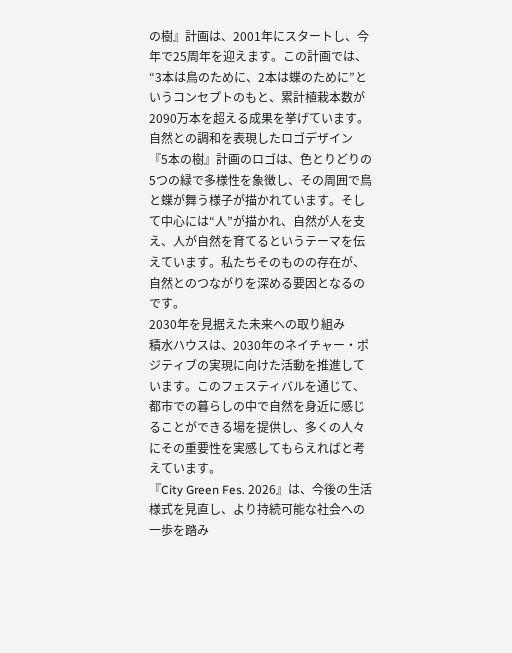の樹』計画は、2001年にスタートし、今年で25周年を迎えます。この計画では、“3本は鳥のために、2本は蝶のために”というコンセプトのもと、累計植栽本数が2090万本を超える成果を挙げています。
自然との調和を表現したロゴデザイン
『5本の樹』計画のロゴは、色とりどりの5つの緑で多様性を象徴し、その周囲で鳥と蝶が舞う様子が描かれています。そして中心には“人”が描かれ、自然が人を支え、人が自然を育てるというテーマを伝えています。私たちそのものの存在が、自然とのつながりを深める要因となるのです。
2030年を見据えた未来への取り組み
積水ハウスは、2030年のネイチャー・ポジティブの実現に向けた活動を推進しています。このフェスティバルを通じて、都市での暮らしの中で自然を身近に感じることができる場を提供し、多くの人々にその重要性を実感してもらえればと考えています。
『City Green Fes. 2026』は、今後の生活様式を見直し、より持続可能な社会への一歩を踏み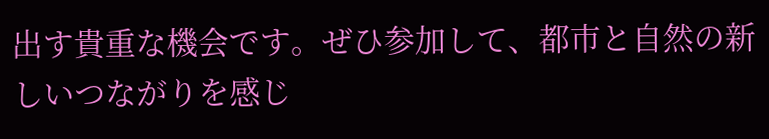出す貴重な機会です。ぜひ参加して、都市と自然の新しいつながりを感じ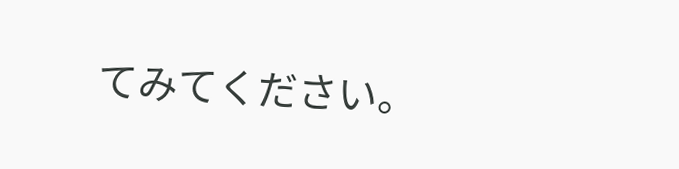てみてください。